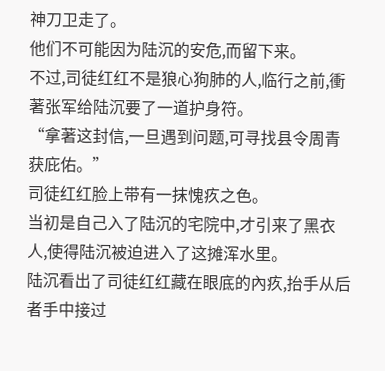神刀卫走了。
他们不可能因为陆沉的安危,而留下来。
不过,司徒红红不是狼心狗肺的人,临行之前,衝著张军给陆沉要了一道护身符。
“拿著这封信,一旦遇到问题,可寻找县令周青获庇佑。”
司徒红红脸上带有一抹愧疚之色。
当初是自己入了陆沉的宅院中,才引来了黑衣人,使得陆沉被迫进入了这摊浑水里。
陆沉看出了司徒红红藏在眼底的內疚,抬手从后者手中接过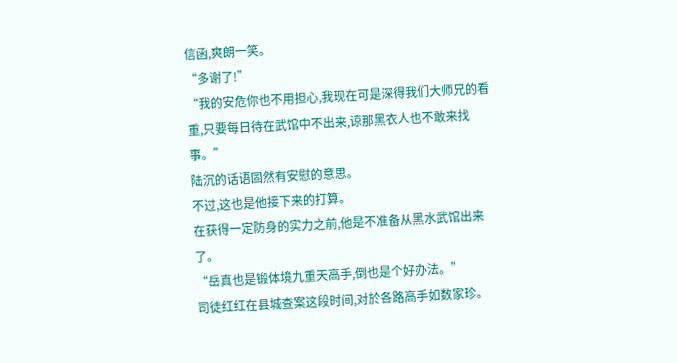信函,爽朗一笑。
“多谢了!”
“我的安危你也不用担心,我现在可是深得我们大师兄的看重,只要每日待在武馆中不出来,谅那黑衣人也不敢来找事。”
陆沉的话语固然有安慰的意思。
不过,这也是他接下来的打算。
在获得一定防身的实力之前,他是不准备从黑水武馆出来了。
“岳真也是锻体境九重天高手,倒也是个好办法。”
司徒红红在县城查案这段时间,对於各路高手如数家珍。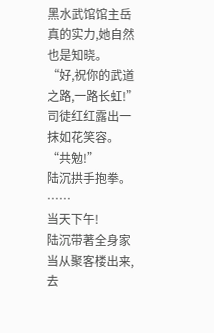黑水武馆馆主岳真的实力,她自然也是知晓。
“好,祝你的武道之路,一路长虹!”
司徒红红露出一抹如花笑容。
“共勉!”
陆沉拱手抱拳。
……
当天下午!
陆沉带著全身家当从聚客楼出来,去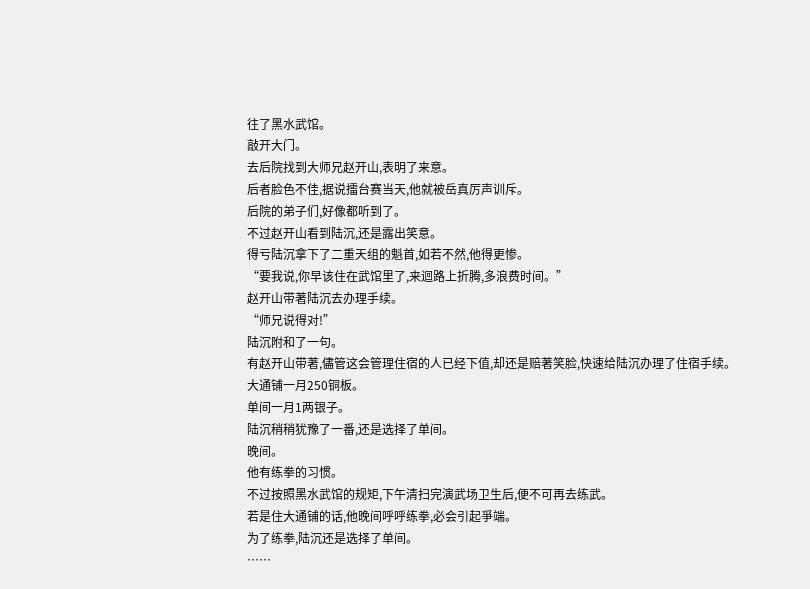往了黑水武馆。
敲开大门。
去后院找到大师兄赵开山,表明了来意。
后者脸色不佳,据说擂台赛当天,他就被岳真厉声训斥。
后院的弟子们,好像都听到了。
不过赵开山看到陆沉,还是露出笑意。
得亏陆沉拿下了二重天组的魁首,如若不然,他得更惨。
“要我说,你早该住在武馆里了,来迴路上折腾,多浪费时间。”
赵开山带著陆沉去办理手续。
“师兄说得对!”
陆沉附和了一句。
有赵开山带著,儘管这会管理住宿的人已经下值,却还是赔著笑脸,快速给陆沉办理了住宿手续。
大通铺一月250铜板。
单间一月1两银子。
陆沉稍稍犹豫了一番,还是选择了单间。
晚间。
他有练拳的习惯。
不过按照黑水武馆的规矩,下午清扫完演武场卫生后,便不可再去练武。
若是住大通铺的话,他晚间呼呼练拳,必会引起爭端。
为了练拳,陆沉还是选择了单间。
……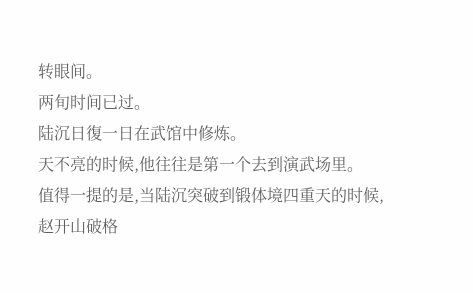转眼间。
两旬时间已过。
陆沉日復一日在武馆中修炼。
天不亮的时候,他往往是第一个去到演武场里。
值得一提的是,当陆沉突破到锻体境四重天的时候,赵开山破格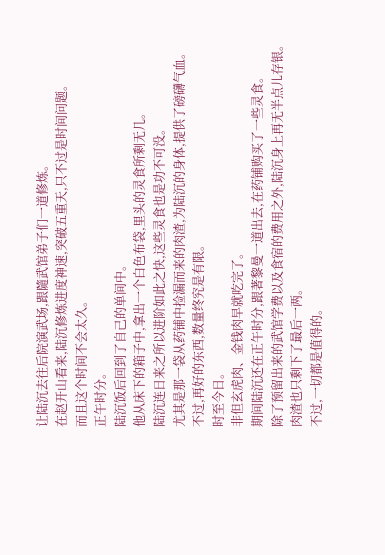让陆沉去往后院演武场,跟隨武馆弟子们一道修炼。
在赵开山看来,陆沉修炼进度神速,突破五重天,只不过是时间问题。
而且这个时间不会太久。
正午时分。
陆沉饭后回到了自己的单间中。
他从床下的箱子中,拿出一个白色布袋,里头的灵食所剩无几。
陆沉连日来之所以进阶如此之快,这些灵食也是功不可没。
尤其是那一袋从药铺中捡漏而来的肉渣,为陆沉的身体,提供了磅礴气血。
不过,再好的东西,数量终究是有限。
时至今日。
非但玄虎肉、金钱肉早就吃完了。
期间陆沉还在正午时分,跟著黎曼一道出去,在药铺购买了一些灵食。
除了预留出来的武馆学费以及食宿的费用之外,陆沉身上再无半点儿存银。
肉渣也只剩下了最后一两。
不过,一切都是值得的。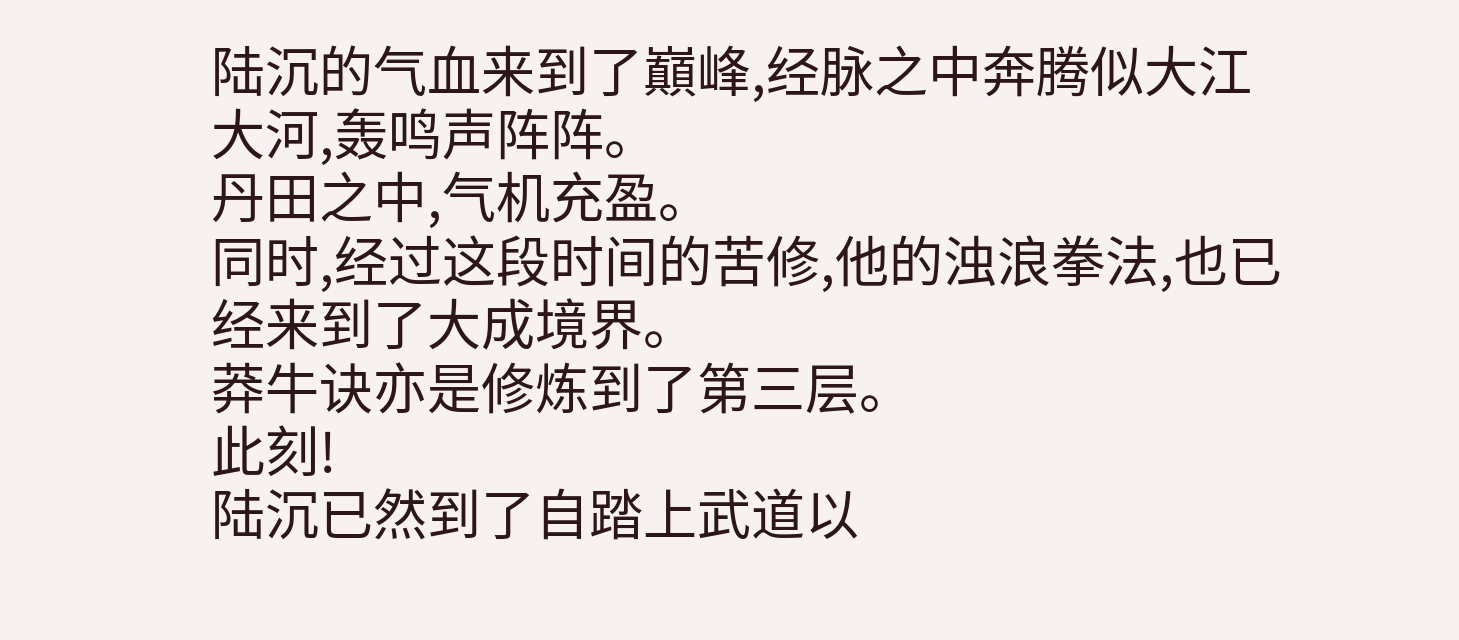陆沉的气血来到了巔峰,经脉之中奔腾似大江大河,轰鸣声阵阵。
丹田之中,气机充盈。
同时,经过这段时间的苦修,他的浊浪拳法,也已经来到了大成境界。
莽牛诀亦是修炼到了第三层。
此刻!
陆沉已然到了自踏上武道以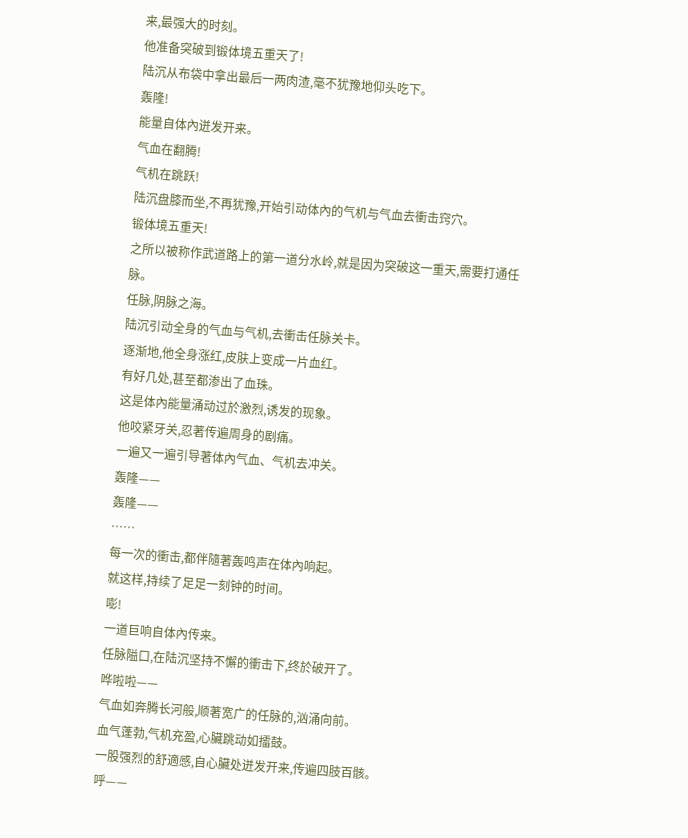来,最强大的时刻。
他准备突破到锻体境五重天了!
陆沉从布袋中拿出最后一两肉渣,毫不犹豫地仰头吃下。
轰隆!
能量自体內迸发开来。
气血在翻腾!
气机在跳跃!
陆沉盘膝而坐,不再犹豫,开始引动体內的气机与气血去衝击窍穴。
锻体境五重天!
之所以被称作武道路上的第一道分水岭,就是因为突破这一重天,需要打通任脉。
任脉,阴脉之海。
陆沉引动全身的气血与气机,去衝击任脉关卡。
逐渐地,他全身涨红,皮肤上变成一片血红。
有好几处,甚至都渗出了血珠。
这是体內能量涌动过於激烈,诱发的现象。
他咬紧牙关,忍著传遍周身的剧痛。
一遍又一遍引导著体內气血、气机去冲关。
轰隆——
轰隆——
……
每一次的衝击,都伴隨著轰鸣声在体內响起。
就这样,持续了足足一刻钟的时间。
嘭!
一道巨响自体內传来。
任脉隘口,在陆沉坚持不懈的衝击下,终於破开了。
哗啦啦——
气血如奔腾长河般,顺著宽广的任脉的,汹涌向前。
血气蓬勃,气机充盈,心臟跳动如擂鼓。
一股强烈的舒適感,自心臟处迸发开来,传遍四肢百骸。
呼——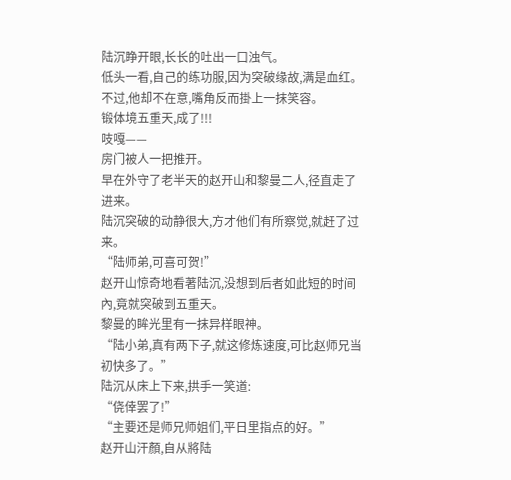陆沉睁开眼,长长的吐出一口浊气。
低头一看,自己的练功服,因为突破缘故,满是血红。
不过,他却不在意,嘴角反而掛上一抹笑容。
锻体境五重天,成了!!!
吱嘎——
房门被人一把推开。
早在外守了老半天的赵开山和黎曼二人,径直走了进来。
陆沉突破的动静很大,方才他们有所察觉,就赶了过来。
“陆师弟,可喜可贺!”
赵开山惊奇地看著陆沉,没想到后者如此短的时间內,竟就突破到五重天。
黎曼的眸光里有一抹异样眼神。
“陆小弟,真有两下子,就这修炼速度,可比赵师兄当初快多了。”
陆沉从床上下来,拱手一笑道:
“侥倖罢了!”
“主要还是师兄师姐们,平日里指点的好。”
赵开山汗顏,自从將陆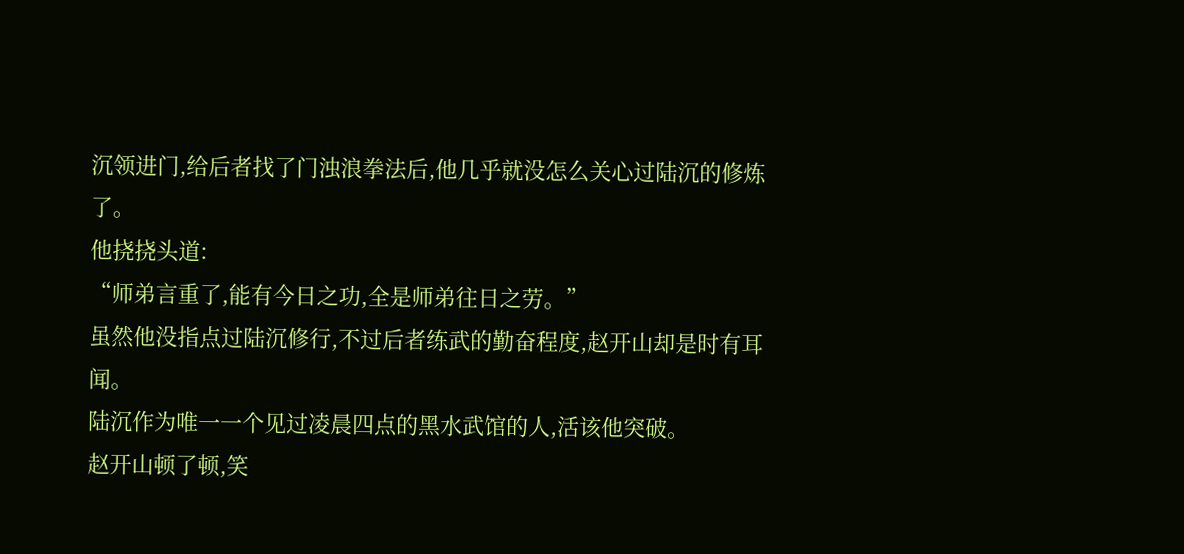沉领进门,给后者找了门浊浪拳法后,他几乎就没怎么关心过陆沉的修炼了。
他挠挠头道:
“师弟言重了,能有今日之功,全是师弟往日之劳。”
虽然他没指点过陆沉修行,不过后者练武的勤奋程度,赵开山却是时有耳闻。
陆沉作为唯一一个见过凌晨四点的黑水武馆的人,活该他突破。
赵开山顿了顿,笑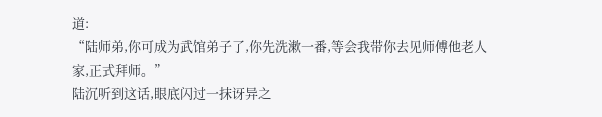道:
“陆师弟,你可成为武馆弟子了,你先洗漱一番,等会我带你去见师傅他老人家,正式拜师。”
陆沉听到这话,眼底闪过一抹讶异之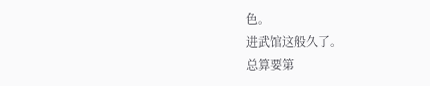色。
进武馆这般久了。
总算要第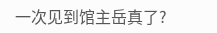一次见到馆主岳真了?